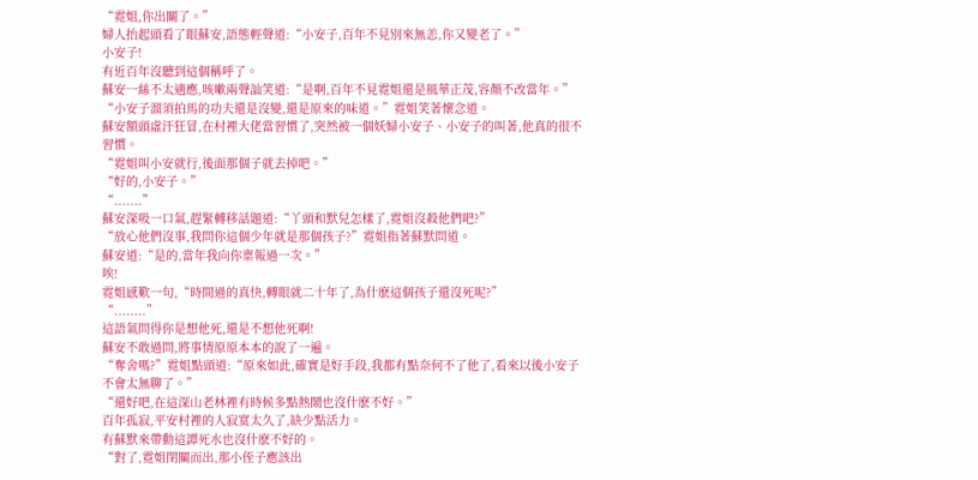“霓姐,你出關了。”
婦人抬起頭看了眼蘇安,語態輕聲道:“小安子,百年不見別來無恙,你又變老了。”
小安子!
有近百年沒聽到這個稱呼了。
蘇安一絲不太適應,咳嗽兩聲訕笑道:“是啊,百年不見霓姐還是風華正茂,容顏不改當年。”
“小安子溜須拍馬的功夫還是沒變,還是原來的味道。”霓姐笑著懷念道。
蘇安額頭虛汗狂冒,在村裡大佬當習慣了,突然被一個妖婦小安子、小安子的叫著,他真的很不習慣。
“霓姐叫小安就行,後面那個子就去掉吧。”
“好的,小安子。”
“.......”
蘇安深吸一口氣,趕緊轉移話題道:“丫頭和默兒怎樣了,霓姐沒殺他們吧?”
“放心他們沒事,我問你這個少年就是那個孩子?”霓姐指著蘇默問道。
蘇安道:“是的,當年我向你稟報過一次。”
唉!
霓姐感歎一句,“時間過的真快,轉眼就二十年了,為什麽這個孩子還沒死呢?”
“........”
這語氣問得你是想他死,還是不想他死啊!
蘇安不敢過問,將事情原原本本的說了一遍。
“奪舍嗎?”霓姐點頭道:“原來如此,確實是好手段,我都有點奈何不了他了,看來以後小安子不會太無聊了。”
“還好吧,在這深山老林裡有時候多點熱鬧也沒什麽不好。”
百年孤寂,平安村裡的人寂寞太久了,缺少點活力。
有蘇默來帶動這譚死水也沒什麽不好的。
“對了,霓姐閉關而出,那小侄子應該出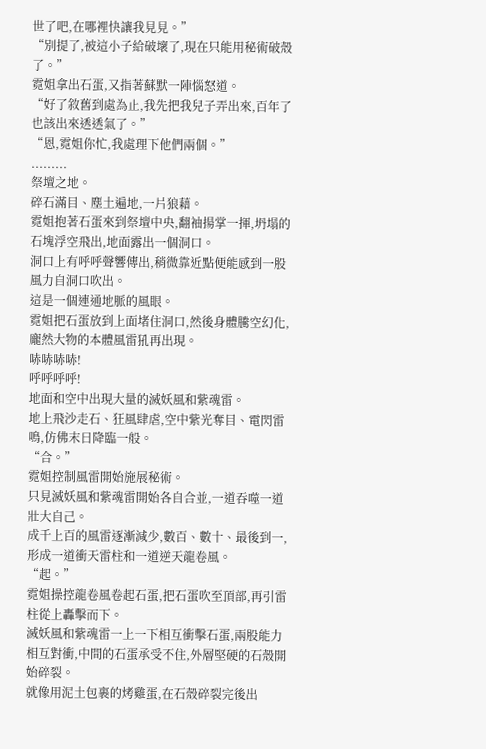世了吧,在哪裡快讓我見見。”
“別提了,被這小子給破壞了,現在只能用秘術破殼了。”
霓姐拿出石蛋,又指著蘇默一陣惱怒道。
“好了敘舊到處為止,我先把我兒子弄出來,百年了也該出來透透氣了。”
“恩,霓姐你忙,我處理下他們兩個。”
.........
祭壇之地。
碎石滿目、塵土遍地,一片狼藉。
霓姐抱著石蛋來到祭壇中央,翻袖揚掌一揮,坍塌的石塊浮空飛出,地面露出一個洞口。
洞口上有呼呼聲響傳出,稍微靠近點便能感到一股風力自洞口吹出。
這是一個連通地脈的風眼。
霓姐把石蛋放到上面堵住洞口,然後身體騰空幻化,龐然大物的本體風雷犼再出現。
哧哧哧哧!
呼呼呼呼!
地面和空中出現大量的滅妖風和紫魂雷。
地上飛沙走石、狂風肆虐,空中紫光奪目、電閃雷鳴,仿佛末日降臨一般。
“合。”
霓姐控制風雷開始施展秘術。
只見滅妖風和紫魂雷開始各自合並,一道吞噬一道壯大自己。
成千上百的風雷逐漸減少,數百、數十、最後到一,形成一道衝天雷柱和一道逆天龍卷風。
“起。”
霓姐操控龍卷風卷起石蛋,把石蛋吹至頂部,再引雷柱從上轟擊而下。
滅妖風和紫魂雷一上一下相互衝擊石蛋,兩股能力相互對衝,中間的石蛋承受不住,外層堅硬的石殼開始碎裂。
就像用泥土包裹的烤雞蛋,在石殼碎裂完後出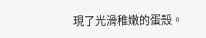現了光滑稚嫩的蛋殼。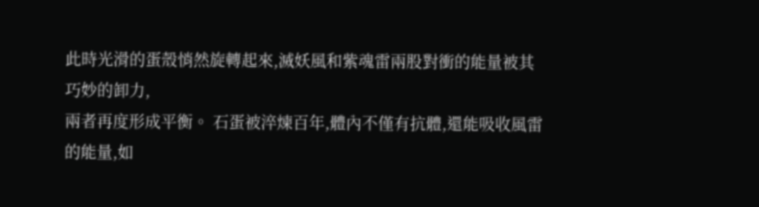此時光滑的蛋殼悄然旋轉起來,滅妖風和紫魂雷兩股對衝的能量被其巧妙的卸力,
兩者再度形成平衡。 石蛋被淬煉百年,體內不僅有抗體,還能吸收風雷的能量,如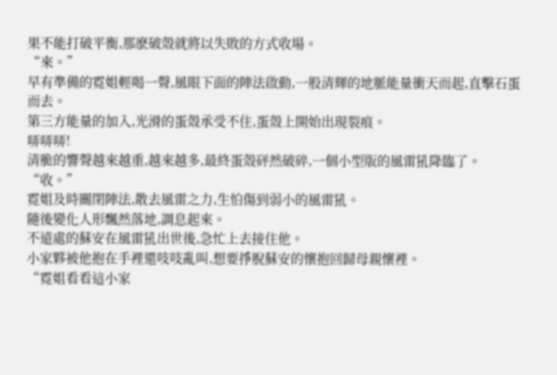果不能打破平衡,那麽破殼就將以失敗的方式收場。
“來。”
早有準備的霓姐輕喝一聲,風眼下面的陣法啟動,一股清輝的地脈能量衝天而起,直擊石蛋而去。
第三方能量的加入,光滑的蛋殼承受不住,蛋殼上開始出現裂痕。
哢哢哢!
清脆的響聲越來越重,越來越多,最終蛋殼砰然破碎,一個小型版的風雷犼降臨了。
“收。”
霓姐及時關閉陣法,散去風雷之力,生怕傷到弱小的風雷犼。
隨後變化人形飄然落地,調息起來。
不遠處的蘇安在風雷犼出世後,急忙上去接住他。
小家夥被他抱在手裡還吱吱亂叫,想要掙脫蘇安的懷抱回歸母親懷裡。
“霓姐看看這小家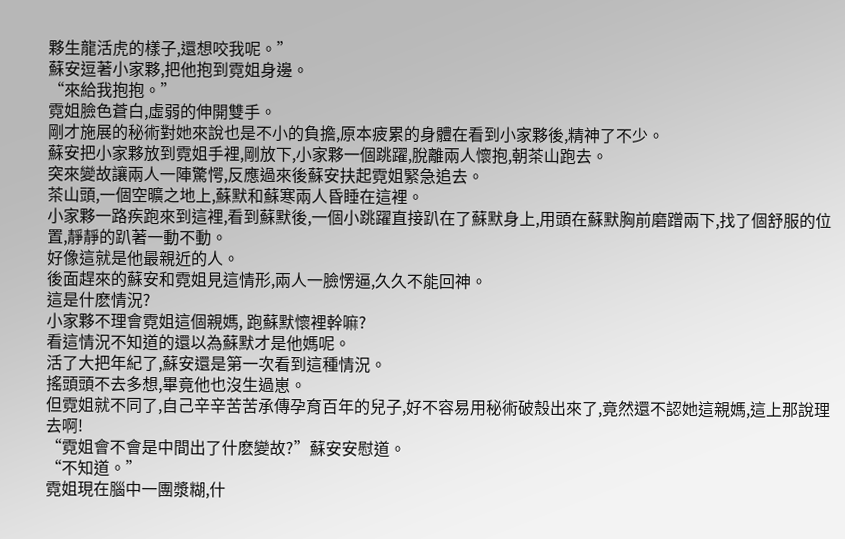夥生龍活虎的樣子,還想咬我呢。”
蘇安逗著小家夥,把他抱到霓姐身邊。
“來給我抱抱。”
霓姐臉色蒼白,虛弱的伸開雙手。
剛才施展的秘術對她來說也是不小的負擔,原本疲累的身體在看到小家夥後,精神了不少。
蘇安把小家夥放到霓姐手裡,剛放下,小家夥一個跳躍,脫離兩人懷抱,朝茶山跑去。
突來變故讓兩人一陣驚愕,反應過來後蘇安扶起霓姐緊急追去。
茶山頭,一個空曠之地上,蘇默和蘇寒兩人昏睡在這裡。
小家夥一路疾跑來到這裡,看到蘇默後,一個小跳躍直接趴在了蘇默身上,用頭在蘇默胸前磨蹭兩下,找了個舒服的位置,靜靜的趴著一動不動。
好像這就是他最親近的人。
後面趕來的蘇安和霓姐見這情形,兩人一臉愣逼,久久不能回神。
這是什麽情況?
小家夥不理會霓姐這個親媽, 跑蘇默懷裡幹嘛?
看這情況不知道的還以為蘇默才是他媽呢。
活了大把年紀了,蘇安還是第一次看到這種情況。
搖頭頭不去多想,畢竟他也沒生過崽。
但霓姐就不同了,自己辛辛苦苦承傳孕育百年的兒子,好不容易用秘術破殼出來了,竟然還不認她這親媽,這上那說理去啊!
“霓姐會不會是中間出了什麽變故?”蘇安安慰道。
“不知道。”
霓姐現在腦中一團漿糊,什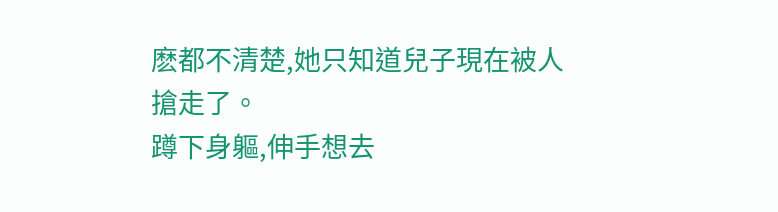麽都不清楚,她只知道兒子現在被人搶走了。
蹲下身軀,伸手想去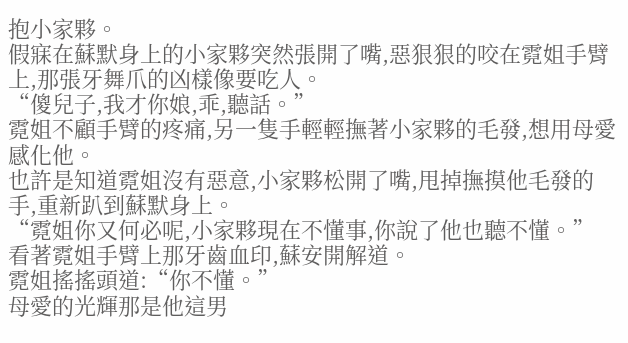抱小家夥。
假寐在蘇默身上的小家夥突然張開了嘴,惡狠狠的咬在霓姐手臂上,那張牙舞爪的凶樣像要吃人。
“傻兒子,我才你娘,乖,聽話。”
霓姐不顧手臂的疼痛,另一隻手輕輕撫著小家夥的毛發,想用母愛感化他。
也許是知道霓姐沒有惡意,小家夥松開了嘴,甩掉撫摸他毛發的手,重新趴到蘇默身上。
“霓姐你又何必呢,小家夥現在不懂事,你說了他也聽不懂。”
看著霓姐手臂上那牙齒血印,蘇安開解道。
霓姐搖搖頭道:“你不懂。”
母愛的光輝那是他這男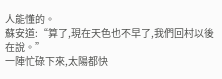人能懂的。
蘇安道:“算了,現在天色也不早了,我們回村以後在說。”
一陣忙碌下來,太陽都快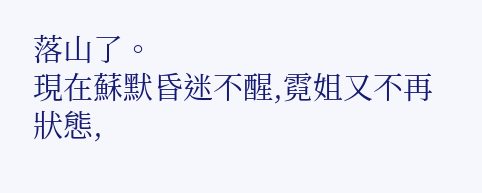落山了。
現在蘇默昏迷不醒,霓姐又不再狀態,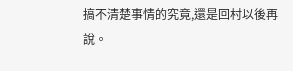搞不清楚事情的究竟,還是回村以後再說。